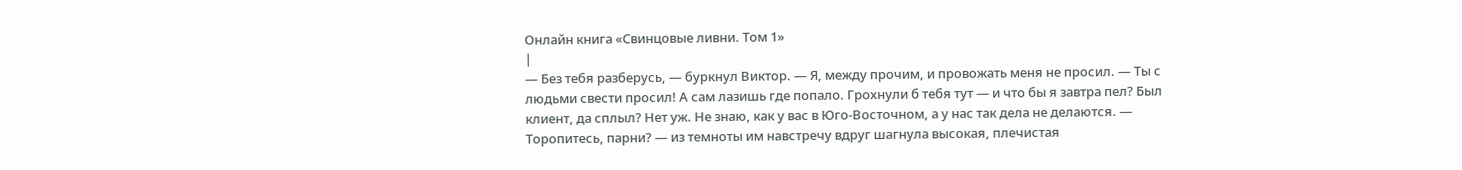Онлайн книга «Свинцовые ливни. Том 1»
|
— Без тебя разберусь, — буркнул Виктор. — Я, между прочим, и провожать меня не просил. — Ты с людьми свести просил! А сам лазишь где попало. Грохнули б тебя тут — и что бы я завтра пел? Был клиент, да сплыл? Нет уж. Не знаю, как у вас в Юго-Восточном, а у нас так дела не делаются. — Торопитесь, парни? — из темноты им навстречу вдруг шагнула высокая, плечистая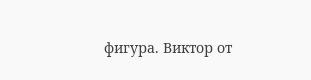фигура. Виктор от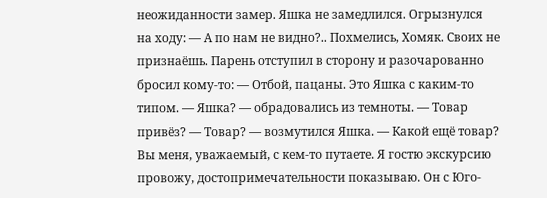неожиданности замер. Яшка не замедлился. Огрызнулся на ходу: — А по нам не видно?.. Похмелись, Хомяк. Своих не признаёшь. Парень отступил в сторону и разочарованно бросил кому-то: — Отбой, пацаны. Это Яшка с каким-то типом. — Яшка? — обрадовались из темноты. — Товар привёз? — Товар? — возмутился Яшка. — Какой ещё товар? Вы меня, уважаемый, с кем-то путаете. Я гостю экскурсию провожу, достопримечательности показываю. Он с Юго-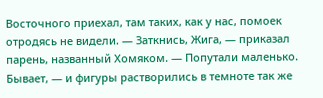Восточного приехал, там таких, как у нас, помоек отродясь не видели. — Заткнись, Жига, — приказал парень, названный Хомяком. — Попутали маленько. Бывает, — и фигуры растворились в темноте так же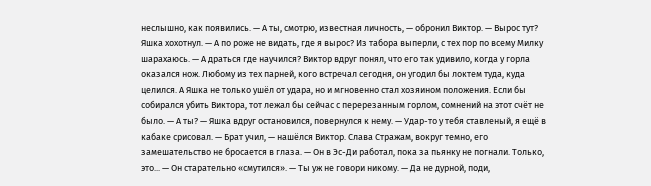неслышно, как появились. — А ты, смотрю, известная личность, — обронил Виктор. — Вырос тут? Яшка хохотнул. — А по роже не видать, где я вырос? Из табора выперли, с тех пор по всему Милку шарахаюсь. — А драться где научился? Виктор вдруг понял, что его так удивило, когда у горла оказался нож. Любому из тех парней, кого встречал сегодня, он угодил бы локтем туда, куда целился. А Яшка не только ушёл от удара, но и мгновенно стал хозяином положения. Если бы собирался убить Виктора, тот лежал бы сейчас с перерезанным горлом, сомнений на этот счёт не было. — А ты? — Яшка вдруг остановился, повернулся к нему. — Удар-то у тебя ставленый, я ещё в кабаке срисовал. — Брат учил, — нашёлся Виктор. Слава Стражам, вокруг темно, его замешательство не бросается в глаза. — Он в Эс-Ди работал, пока за пьянку не погнали. Только, это... — Он старательно «смутился». — Ты уж не говори никому. — Да не дурной, поди,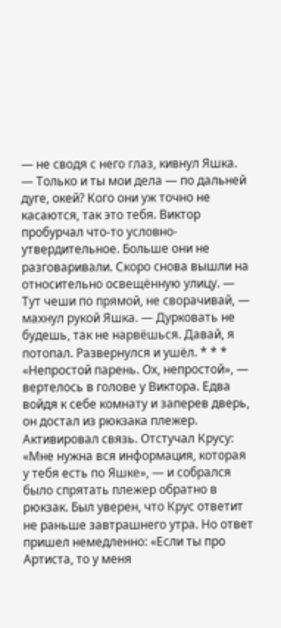— не сводя с него глаз, кивнул Яшка. — Только и ты мои дела — по дальней дуге, окей? Кого они уж точно не касаются, так это тебя. Виктор пробурчал что-то условно-утвердительное. Больше они не разговаривали. Скоро снова вышли на относительно освещённую улицу. — Тут чеши по прямой, не сворачивай, — махнул рукой Яшка. — Дурковать не будешь, так не нарвёшься. Давай, я потопал. Развернулся и ушёл. * * * «Непростой парень. Ох, непростой», — вертелось в голове у Виктора. Едва войдя к себе комнату и заперев дверь, он достал из рюкзака плежер. Активировал связь. Отстучал Крусу: «Мне нужна вся информация, которая у тебя есть по Яшке», — и собрался было спрятать плежер обратно в рюкзак. Был уверен, что Крус ответит не раньше завтрашнего утра. Но ответ пришел немедленно: «Если ты про Артиста, то у меня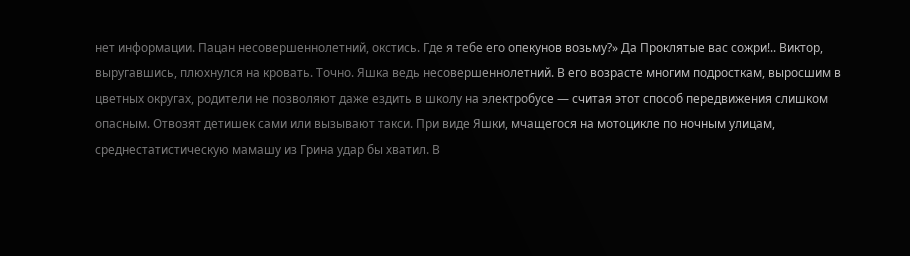нет информации. Пацан несовершеннолетний, окстись. Где я тебе его опекунов возьму?» Да Проклятые вас сожри!.. Виктор, выругавшись, плюхнулся на кровать. Точно. Яшка ведь несовершеннолетний. В его возрасте многим подросткам, выросшим в цветных округах, родители не позволяют даже ездить в школу на электробусе — считая этот способ передвижения слишком опасным. Отвозят детишек сами или вызывают такси. При виде Яшки, мчащегося на мотоцикле по ночным улицам, среднестатистическую мамашу из Грина удар бы хватил. В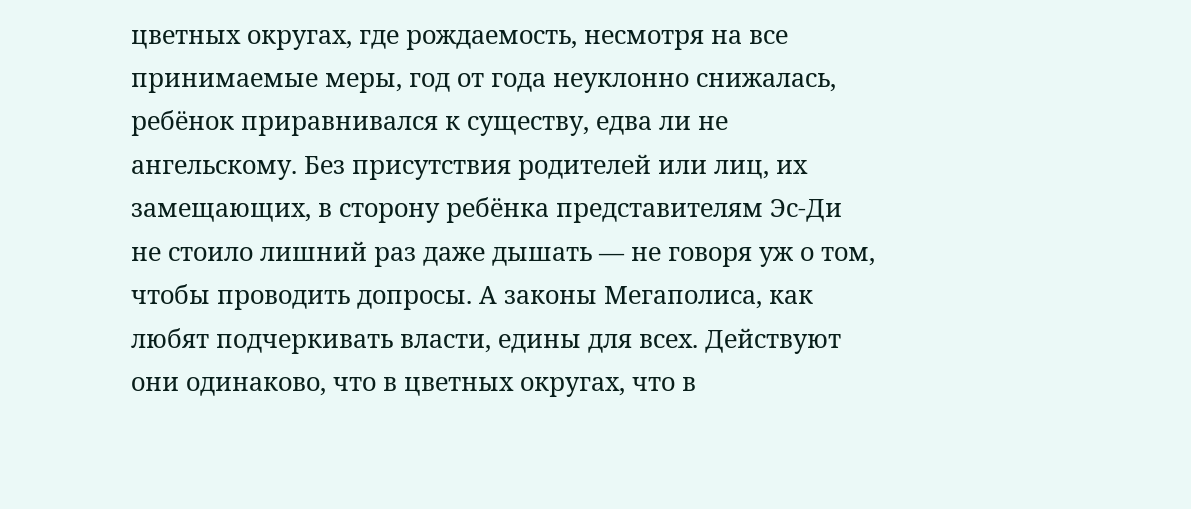цветных округах, где рождаемость, несмотря на все принимаемые меры, год от года неуклонно снижалась, ребёнок приравнивался к существу, едва ли не ангельскому. Без присутствия родителей или лиц, их замещающих, в сторону ребёнка представителям Эс-Ди не стоило лишний раз даже дышать — не говоря уж о том, чтобы проводить допросы. А законы Мегаполиса, как любят подчеркивать власти, едины для всех. Действуют они одинаково, что в цветных округах, что в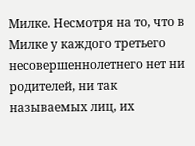Милке. Несмотря на то, что в Милке у каждого третьего несовершеннолетнего нет ни родителей, ни так называемых лиц, их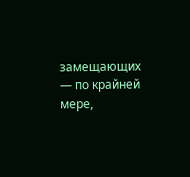замещающих — по крайней мере,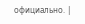официально. |